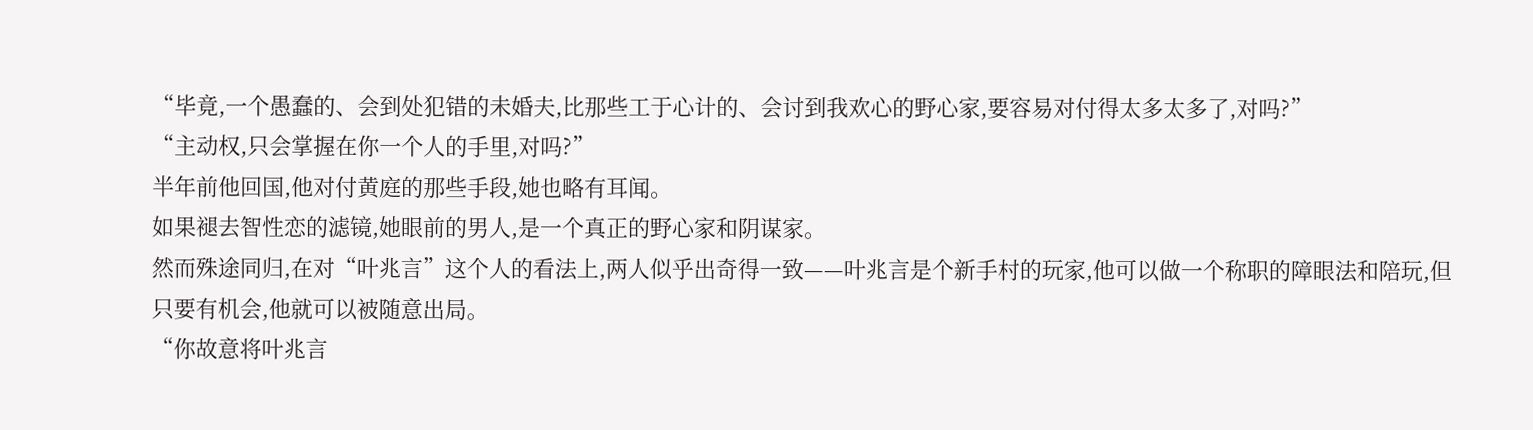“毕竟,一个愚蠢的、会到处犯错的未婚夫,比那些工于心计的、会讨到我欢心的野心家,要容易对付得太多太多了,对吗?”
“主动权,只会掌握在你一个人的手里,对吗?”
半年前他回国,他对付黄庭的那些手段,她也略有耳闻。
如果褪去智性恋的滤镜,她眼前的男人,是一个真正的野心家和阴谋家。
然而殊途同归,在对“叶兆言”这个人的看法上,两人似乎出奇得一致——叶兆言是个新手村的玩家,他可以做一个称职的障眼法和陪玩,但只要有机会,他就可以被随意出局。
“你故意将叶兆言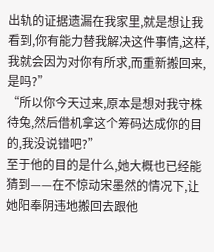出轨的证据遗漏在我家里,就是想让我看到,你有能力替我解决这件事情,这样,我就会因为对你有所求,而重新搬回来,是吗?”
“所以你今天过来,原本是想对我守株待兔,然后借机拿这个筹码达成你的目的,我没说错吧?”
至于他的目的是什么,她大概也已经能猜到——在不惊动宋墨然的情况下,让她阳奉阴违地搬回去跟他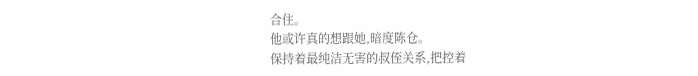合住。
他或许真的想跟她,暗度陈仓。
保持着最纯洁无害的叔侄关系,把控着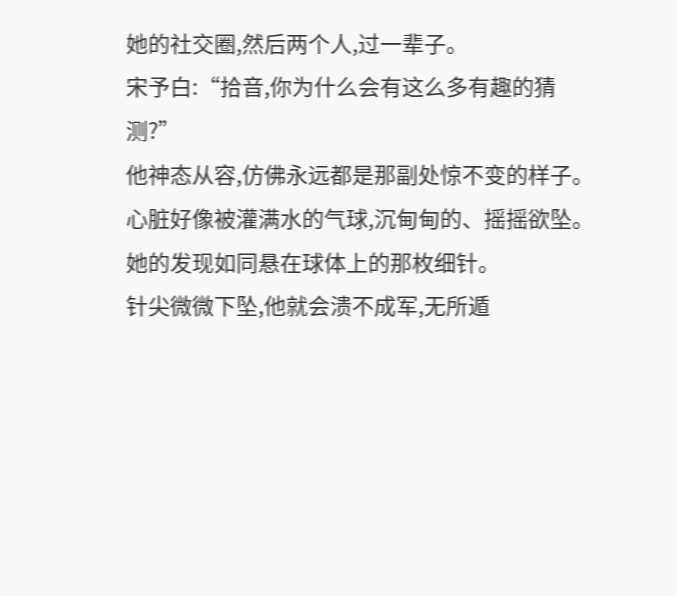她的社交圈,然后两个人,过一辈子。
宋予白:“拾音,你为什么会有这么多有趣的猜测?”
他神态从容,仿佛永远都是那副处惊不变的样子。
心脏好像被灌满水的气球,沉甸甸的、摇摇欲坠。
她的发现如同悬在球体上的那枚细针。
针尖微微下坠,他就会溃不成军,无所遁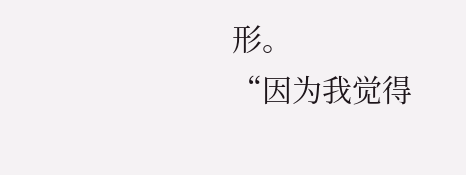形。
“因为我觉得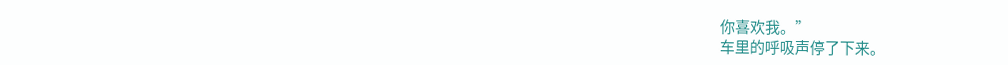你喜欢我。”
车里的呼吸声停了下来。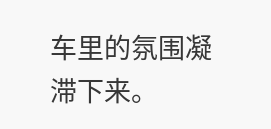车里的氛围凝滞下来。